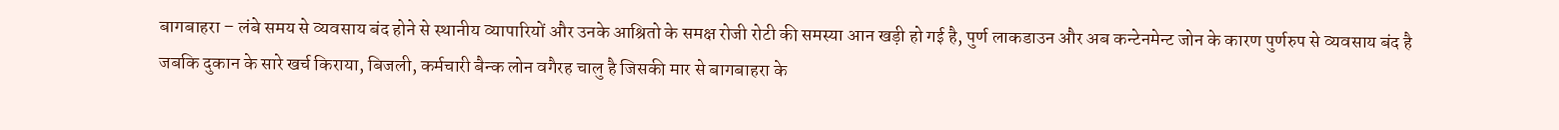बागबाहरा – लंबे समय से व्यवसाय बंद होने से स्थानीय व्यापारियों और उनके आश्रितो के समक्ष रोजी रोटी की समस्या आन खड़ी हो गई है, पुर्ण लाकडाउन और अब कन्टेनमेन्ट जोन के कारण पुर्णरुप से व्यवसाय बंद है जबकि दुकान के सारे खर्च किराया, बिजली, कर्मचारी बैन्क लोन वगैरह चालु है जिसकी मार से बागबाहरा के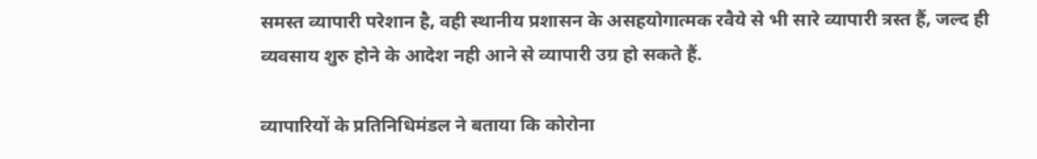समस्त व्यापारी परेशान है, वही स्थानीय प्रशासन के असहयोगात्मक रवैये से भी सारे व्यापारी त्रस्त हैं, जल्द ही व्यवसाय शुरु होने के आदेश नही आने से व्यापारी उग्र हो सकते हैं.

व्यापारियों के प्रतिनिधिमंडल ने बताया कि कोरोना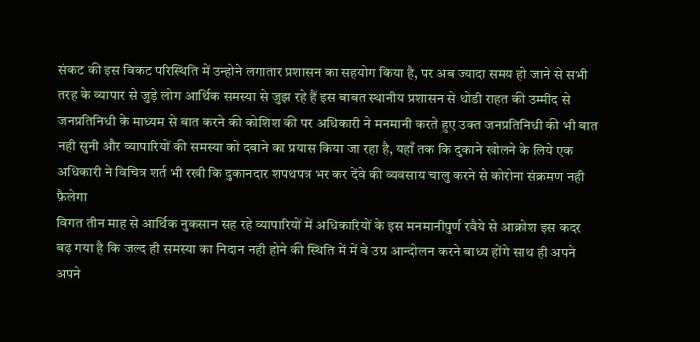संकट की इस विकट परिस्थिति में उन्होने लगातार प्रशासन का सहयोग किया है, पर अब ज्यादा समय हो जाने से सभी तरह के व्यापार से जुड़े लोग आर्थिक समस्या से जुझ रहे हैं इस बाबत स्थानीय प्रशासन से थोडी राहत की उम्मीद से जनप्रतिनिधी के माध्यम से बात करने की कोशिश की पर अधिकारी ने मनमानी करते हुए उक्त जनप्रतिनिधी की भी बात नही सुनी और व्यापारियों की समस्या को दबाने का प्रयास किया जा रहा है, यहाँ तक कि दुकाने खोलने के लिये एक अधिकारी ने विचित्र शर्त भी रखी कि दुकानदार शपथपत्र भर कर देंवे की व्यवसाय चालु करने से कोरोना संक्रमण नही फ़ैलेगा
विगत तीन माह से आर्थिक नुकसान सह रहे व्यापारियों में अधिकारियों के इस मनमानीपुर्ण रवैये से आक्रोश इस कदर बढ़ गया है कि जल्द ही समस्या का निदान नही होने की स्थिति में में वे उग्र आन्दोलन करने बाध्य होंगे साथ ही अपने अपने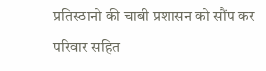प्रतिस्ठानो की चाबी प्रशासन को सौंप कर परिवार सहित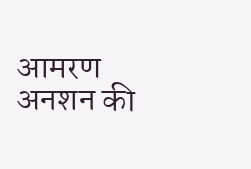आमरण अनशन की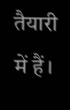तैयारी में हैं।